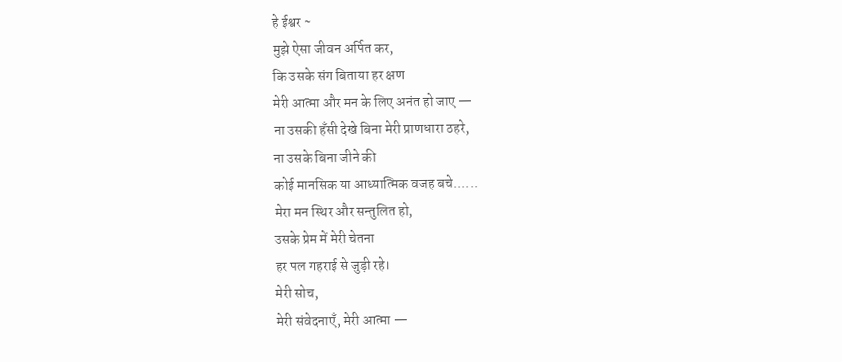हे ईश्वर ~
मुझे ऐसा जीवन अर्पित कर,
कि उसके संग बिताया हर क्षण
मेरी आत्मा और मन के लिए अनंत हो जाए —
ना उसकी हँसी देखे बिना मेरी प्राणधारा ठहरे,
ना उसके बिना जीने की
कोई मानसिक या आध्यात्मिक वजह बचे......
मेरा मन स्थिर और सन्तुलित हो,
उसके प्रेम में मेरी चेतना
हर पल गहराई से जुड़ी रहे।
मेरी सोच,
मेरी संवेदनाएँ, मेरी आत्मा —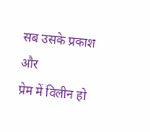सब उसके प्रकाश और
प्रेम में विलीन हो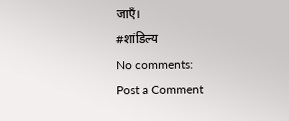जाएँ।
#शांडिल्य
No comments:
Post a Comment